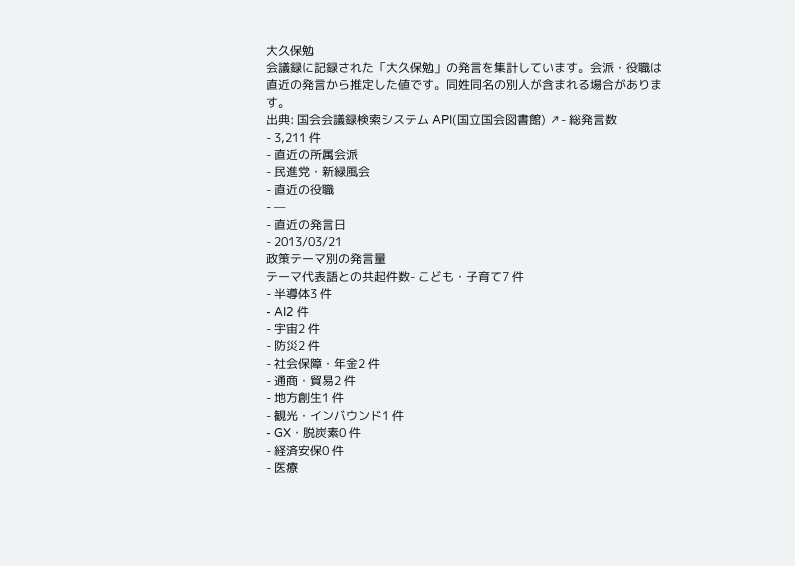大久保勉
会議録に記録された「大久保勉」の発言を集計しています。会派・役職は直近の発言から推定した値です。同姓同名の別人が含まれる場合があります。
出典: 国会会議録検索システム API(国立国会図書館) ↗- 総発言数
- 3,211 件
- 直近の所属会派
- 民進党・新緑風会
- 直近の役職
- —
- 直近の発言日
- 2013/03/21
政策テーマ別の発言量
テーマ代表語との共起件数- こども・子育て7 件
- 半導体3 件
- AI2 件
- 宇宙2 件
- 防災2 件
- 社会保障・年金2 件
- 通商・貿易2 件
- 地方創生1 件
- 観光・インバウンド1 件
- GX・脱炭素0 件
- 経済安保0 件
- 医療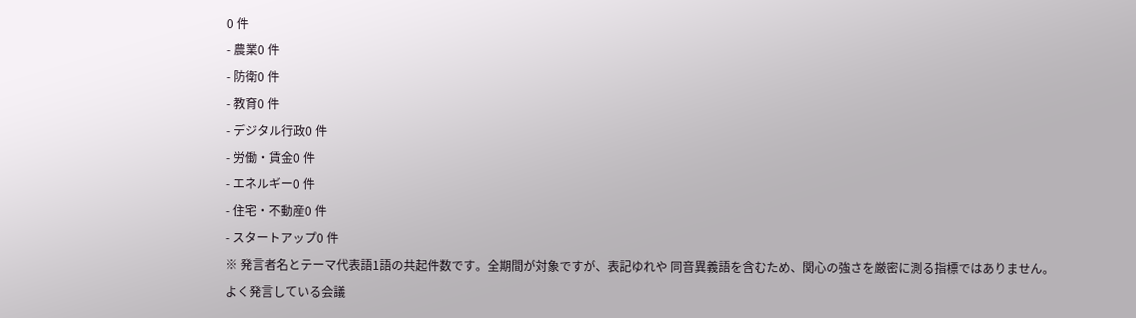0 件
- 農業0 件
- 防衛0 件
- 教育0 件
- デジタル行政0 件
- 労働・賃金0 件
- エネルギー0 件
- 住宅・不動産0 件
- スタートアップ0 件
※ 発言者名とテーマ代表語1語の共起件数です。全期間が対象ですが、表記ゆれや 同音異義語を含むため、関心の強さを厳密に測る指標ではありません。
よく発言している会議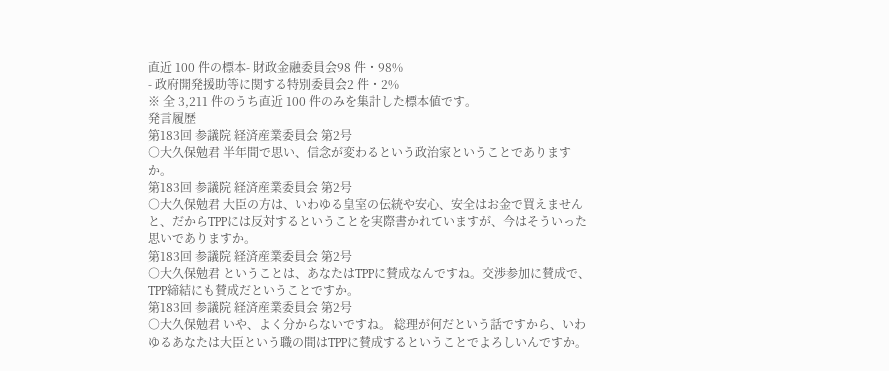直近 100 件の標本- 財政金融委員会98 件・98%
- 政府開発援助等に関する特別委員会2 件・2%
※ 全 3,211 件のうち直近 100 件のみを集計した標本値です。
発言履歴
第183回 参議院 経済産業委員会 第2号
○大久保勉君 半年間で思い、信念が変わるという政治家ということでありますか。
第183回 参議院 経済産業委員会 第2号
○大久保勉君 大臣の方は、いわゆる皇室の伝統や安心、安全はお金で買えませんと、だからTPPには反対するということを実際書かれていますが、今はそういった思いでありますか。
第183回 参議院 経済産業委員会 第2号
○大久保勉君 ということは、あなたはTPPに賛成なんですね。交渉参加に賛成で、TPP締結にも賛成だということですか。
第183回 参議院 経済産業委員会 第2号
○大久保勉君 いや、よく分からないですね。 総理が何だという話ですから、いわゆるあなたは大臣という職の間はTPPに賛成するということでよろしいんですか。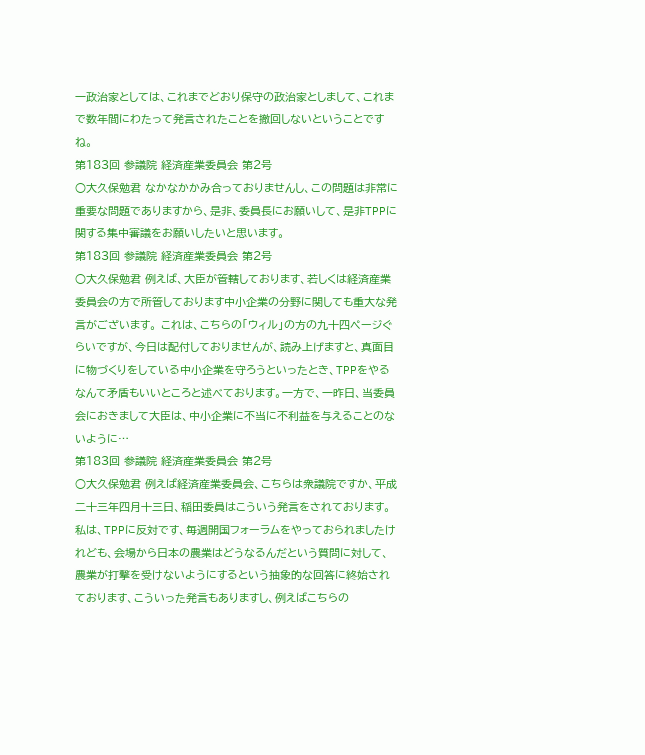一政治家としては、これまでどおり保守の政治家としまして、これまで数年間にわたって発言されたことを撤回しないということですね。
第183回 参議院 経済産業委員会 第2号
○大久保勉君 なかなかかみ合っておりませんし、この問題は非常に重要な問題でありますから、是非、委員長にお願いして、是非TPPに関する集中審議をお願いしたいと思います。
第183回 参議院 経済産業委員会 第2号
○大久保勉君 例えば、大臣が管轄しております、若しくは経済産業委員会の方で所管しております中小企業の分野に関しても重大な発言がございます。 これは、こちらの「ウィル」の方の九十四ページぐらいですが、今日は配付しておりませんが、読み上げますと、真面目に物づくりをしている中小企業を守ろうといったとき、TPPをやるなんて矛盾もいいところと述べております。一方で、一昨日、当委員会におきまして大臣は、中小企業に不当に不利益を与えることのないように…
第183回 参議院 経済産業委員会 第2号
○大久保勉君 例えば経済産業委員会、こちらは衆議院ですか、平成二十三年四月十三日、稲田委員はこういう発言をされております。私は、TPPに反対です、毎週開国フォーラムをやっておられましたけれども、会場から日本の農業はどうなるんだという質問に対して、農業が打撃を受けないようにするという抽象的な回答に終始されております、こういった発言もありますし、例えばこちらの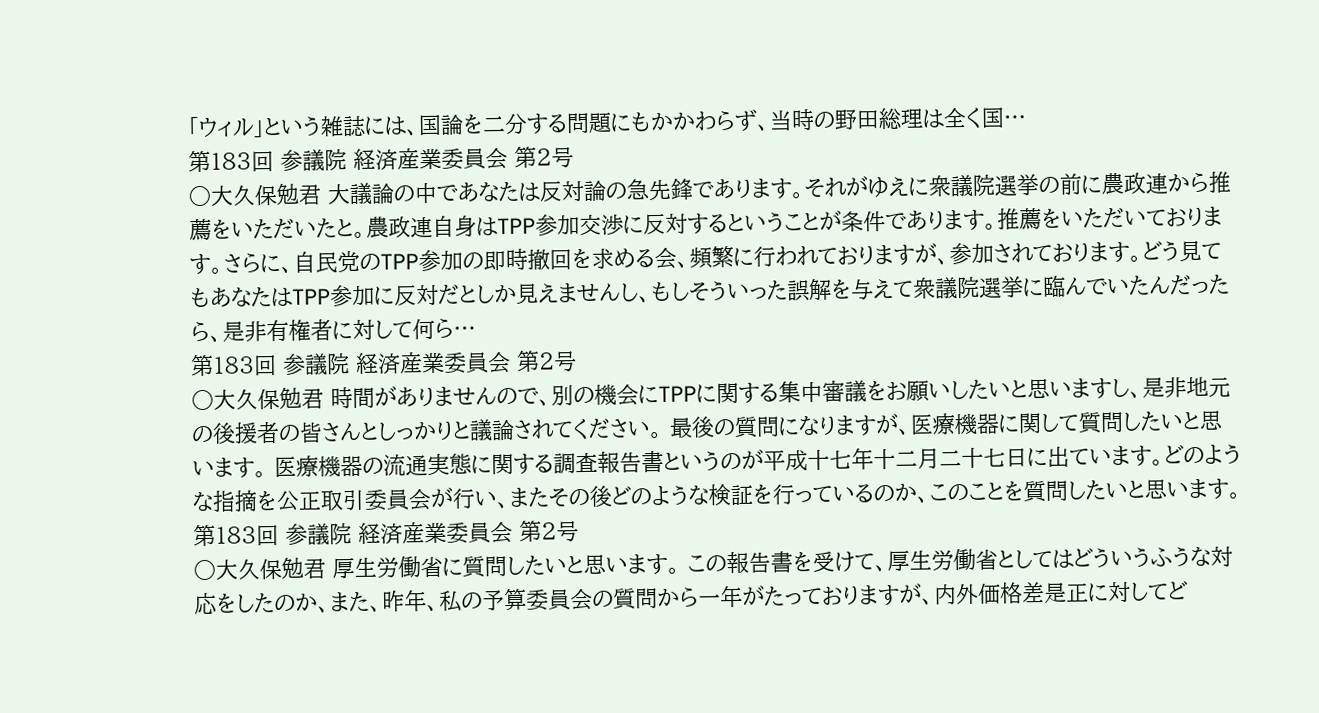「ウィル」という雑誌には、国論を二分する問題にもかかわらず、当時の野田総理は全く国…
第183回 参議院 経済産業委員会 第2号
○大久保勉君 大議論の中であなたは反対論の急先鋒であります。それがゆえに衆議院選挙の前に農政連から推薦をいただいたと。農政連自身はTPP参加交渉に反対するということが条件であります。推薦をいただいております。さらに、自民党のTPP参加の即時撤回を求める会、頻繁に行われておりますが、参加されております。どう見てもあなたはTPP参加に反対だとしか見えませんし、もしそういった誤解を与えて衆議院選挙に臨んでいたんだったら、是非有権者に対して何ら…
第183回 参議院 経済産業委員会 第2号
○大久保勉君 時間がありませんので、別の機会にTPPに関する集中審議をお願いしたいと思いますし、是非地元の後援者の皆さんとしっかりと議論されてください。 最後の質問になりますが、医療機器に関して質問したいと思います。 医療機器の流通実態に関する調査報告書というのが平成十七年十二月二十七日に出ています。どのような指摘を公正取引委員会が行い、またその後どのような検証を行っているのか、このことを質問したいと思います。
第183回 参議院 経済産業委員会 第2号
○大久保勉君 厚生労働省に質問したいと思います。 この報告書を受けて、厚生労働省としてはどういうふうな対応をしたのか、また、昨年、私の予算委員会の質問から一年がたっておりますが、内外価格差是正に対してど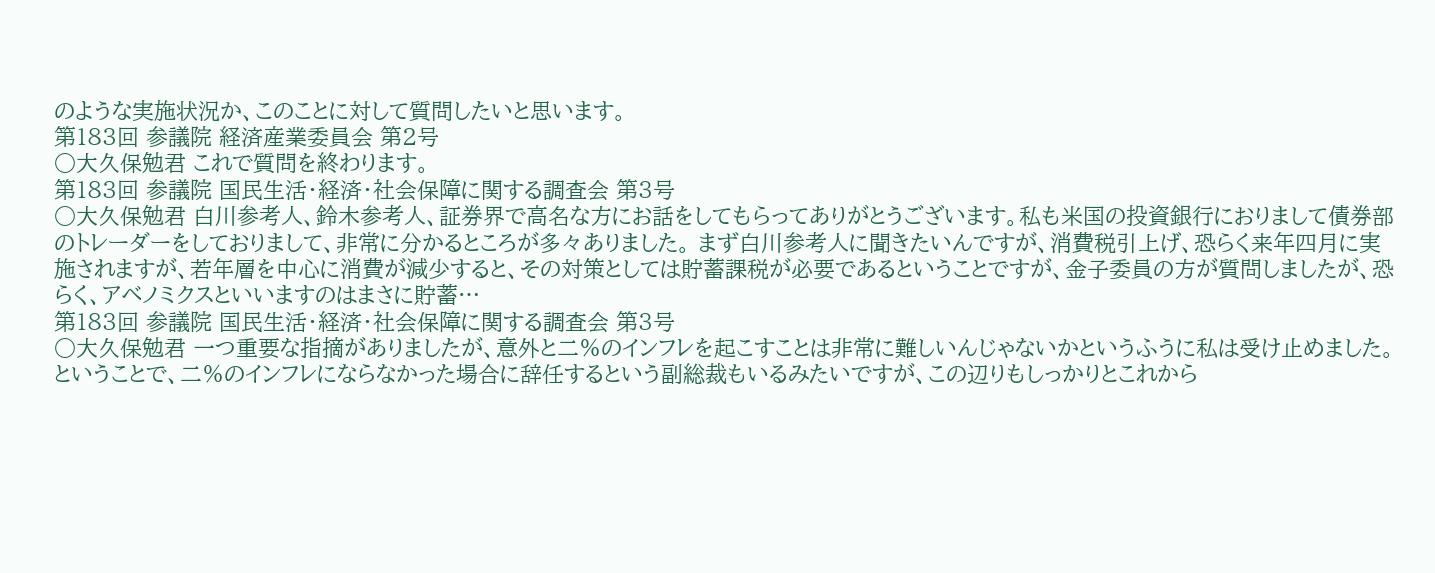のような実施状況か、このことに対して質問したいと思います。
第183回 参議院 経済産業委員会 第2号
○大久保勉君 これで質問を終わります。
第183回 参議院 国民生活・経済・社会保障に関する調査会 第3号
○大久保勉君 白川参考人、鈴木参考人、証券界で高名な方にお話をしてもらってありがとうございます。私も米国の投資銀行におりまして債券部のトレーダーをしておりまして、非常に分かるところが多々ありました。 まず白川参考人に聞きたいんですが、消費税引上げ、恐らく来年四月に実施されますが、若年層を中心に消費が減少すると、その対策としては貯蓄課税が必要であるということですが、金子委員の方が質問しましたが、恐らく、アベノミクスといいますのはまさに貯蓄…
第183回 参議院 国民生活・経済・社会保障に関する調査会 第3号
○大久保勉君 一つ重要な指摘がありましたが、意外と二%のインフレを起こすことは非常に難しいんじゃないかというふうに私は受け止めました。ということで、二%のインフレにならなかった場合に辞任するという副総裁もいるみたいですが、この辺りもしっかりとこれから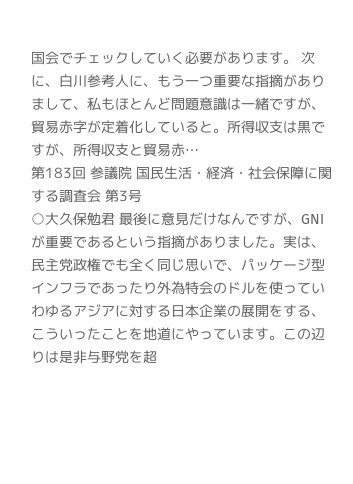国会でチェックしていく必要があります。 次に、白川参考人に、もう一つ重要な指摘がありまして、私もほとんど問題意識は一緒ですが、貿易赤字が定着化していると。所得収支は黒ですが、所得収支と貿易赤…
第183回 参議院 国民生活・経済・社会保障に関する調査会 第3号
○大久保勉君 最後に意見だけなんですが、GNIが重要であるという指摘がありました。実は、民主党政権でも全く同じ思いで、パッケージ型インフラであったり外為特会のドルを使っていわゆるアジアに対する日本企業の展開をする、こういったことを地道にやっています。この辺りは是非与野党を超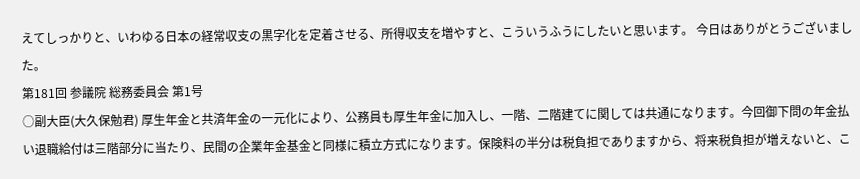えてしっかりと、いわゆる日本の経常収支の黒字化を定着させる、所得収支を増やすと、こういうふうにしたいと思います。 今日はありがとうございました。
第181回 参議院 総務委員会 第1号
○副大臣(大久保勉君) 厚生年金と共済年金の一元化により、公務員も厚生年金に加入し、一階、二階建てに関しては共通になります。今回御下問の年金払い退職給付は三階部分に当たり、民間の企業年金基金と同様に積立方式になります。保険料の半分は税負担でありますから、将来税負担が増えないと、こ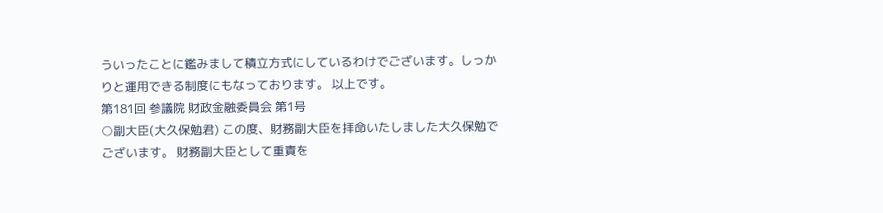ういったことに鑑みまして積立方式にしているわけでございます。しっかりと運用できる制度にもなっております。 以上です。
第181回 参議院 財政金融委員会 第1号
○副大臣(大久保勉君) この度、財務副大臣を拝命いたしました大久保勉でございます。 財務副大臣として重責を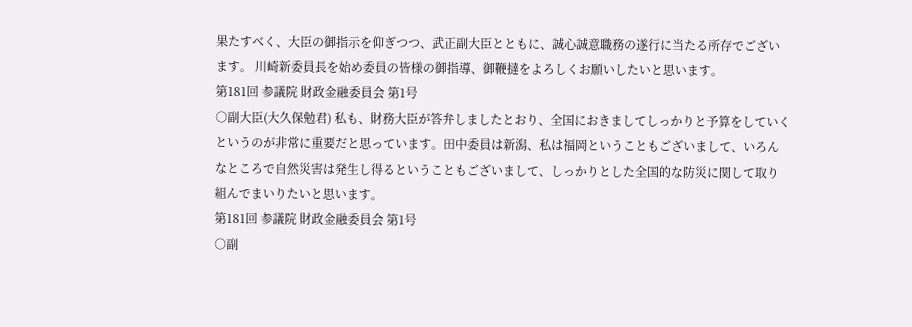果たすべく、大臣の御指示を仰ぎつつ、武正副大臣とともに、誠心誠意職務の遂行に当たる所存でございます。 川崎新委員長を始め委員の皆様の御指導、御鞭撻をよろしくお願いしたいと思います。
第181回 参議院 財政金融委員会 第1号
○副大臣(大久保勉君) 私も、財務大臣が答弁しましたとおり、全国におきましてしっかりと予算をしていくというのが非常に重要だと思っています。田中委員は新潟、私は福岡ということもございまして、いろんなところで自然災害は発生し得るということもございまして、しっかりとした全国的な防災に関して取り組んでまいりたいと思います。
第181回 参議院 財政金融委員会 第1号
○副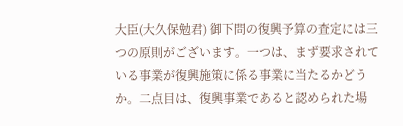大臣(大久保勉君) 御下問の復興予算の査定には三つの原則がございます。一つは、まず要求されている事業が復興施策に係る事業に当たるかどうか。二点目は、復興事業であると認められた場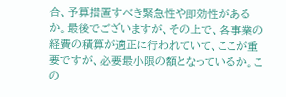合、予算措置すべき緊急性や即効性があるか。最後でございますが、その上で、各事業の経費の積算が適正に行われていて、ここが重要ですが、必要最小限の額となっているか。この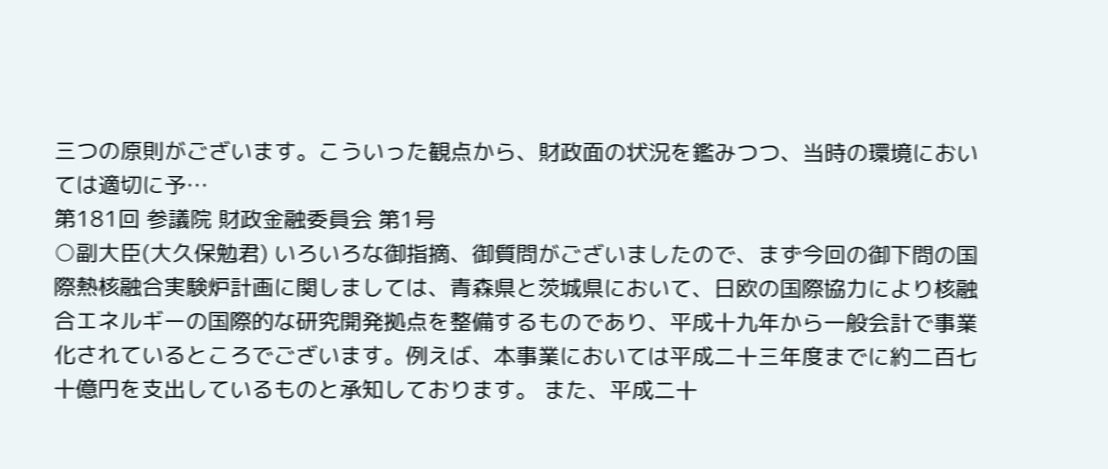三つの原則がございます。こういった観点から、財政面の状況を鑑みつつ、当時の環境においては適切に予…
第181回 参議院 財政金融委員会 第1号
○副大臣(大久保勉君) いろいろな御指摘、御質問がございましたので、まず今回の御下問の国際熱核融合実験炉計画に関しましては、青森県と茨城県において、日欧の国際協力により核融合エネルギーの国際的な研究開発拠点を整備するものであり、平成十九年から一般会計で事業化されているところでございます。例えば、本事業においては平成二十三年度までに約二百七十億円を支出しているものと承知しております。 また、平成二十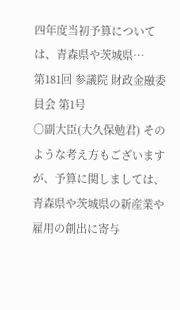四年度当初予算については、青森県や茨城県…
第181回 参議院 財政金融委員会 第1号
○副大臣(大久保勉君) そのような考え方もございますが、予算に関しましては、青森県や茨城県の新産業や雇用の創出に寄与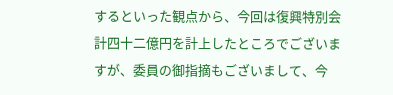するといった観点から、今回は復興特別会計四十二億円を計上したところでございますが、委員の御指摘もございまして、今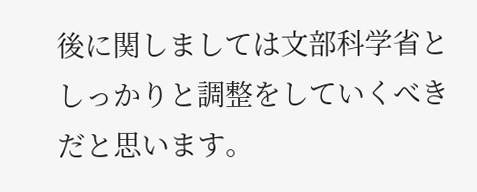後に関しましては文部科学省としっかりと調整をしていくべきだと思います。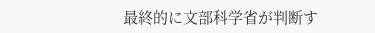最終的に文部科学省が判断す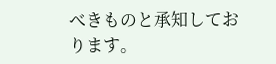べきものと承知しております。